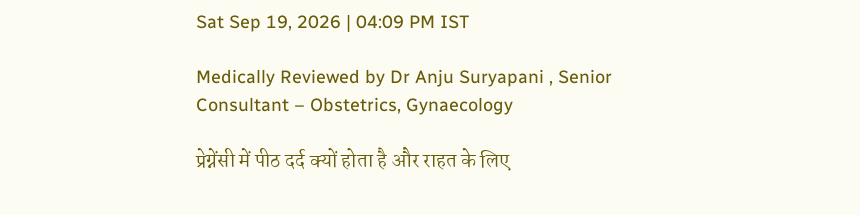Sat Sep 19, 2026 | 04:09 PM IST

Medically Reviewed by Dr Anju Suryapani , Senior Consultant – Obstetrics, Gynaecology

प्रेग्नेंसी में पीठ दर्द क्यों होता है और राहत के लिए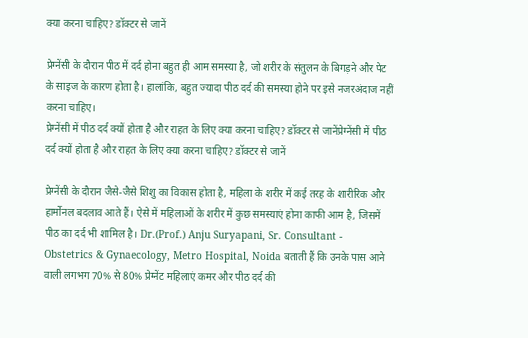क्या करना चाहिए? डॉक्टर से जानें

प्रेग्नेंसी के दौरान पीठ में दर्द होना बहुत ही आम समस्या है, जो शरीर के संतुलन के बिगड़ने और पेट के साइज के कारण होता है। हालांकि, बहुत ज्यादा पीठ दर्द की समस्या होने पर इसे नजरअंदाज नहीं करना चाहिए।
प्रेग्नेंसी में पीठ दर्द क्यों होता है और राहत के लिए क्या करना चाहिए? डॉक्टर से जानेंप्रेग्नेंसी में पीठ दर्द क्यों होता है और राहत के लिए क्या करना चाहिए? डॉक्टर से जानें

प्रेग्नेंसी के दौरान जैसे-जैसे शिशु का विकास होता है, महिला के शरीर में कई तरह के शारीरिक और हार्मोनल बदलाव आते हैं। ऐसे में महिलाओं के शरीर में कुछ समस्याएं होना काफी आम है, जिसमें पीठ का दर्द भी शामिल है। Dr.(Prof.) Anju Suryapani, Sr. Consultant - Obstetrics & Gynaecology, Metro Hospital, Noida बताती हैं कि उनके पास आने वाली लगभग 70% से 80% प्रेग्नेंट महिलाएं कमर और पीठ दर्द की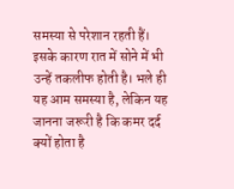समस्या से परेशान रहती हैं। इसके कारण रात में सोने में भी उन्हें तकलीफ होती है। भले ही यह आम समस्या है, लेकिन यह जानना जरूरी है कि कमर दर्द क्यों होता है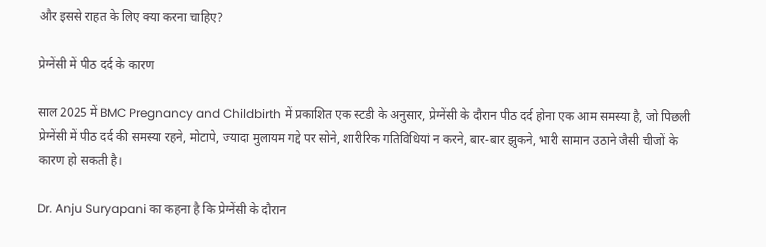और इससे राहत के लिए क्या करना चाहिए?

प्रेग्नेंसी में पीठ दर्द के कारण

साल 2025 में BMC Pregnancy and Childbirth में प्रकाशित एक स्टडी के अनुसार, प्रेग्नेंसी के दौरान पीठ दर्द होना एक आम समस्या है, जो पिछली प्रेग्नेंसी में पीठ दर्द की समस्या रहने, मोटापे, ज्यादा मुलायम गद्दे पर सोने, शारीरिक गतिविधियां न करने, बार-बार झुकने, भारी सामान उठाने जैसी चीजों के कारण हो सकती है।

Dr. Anju Suryapani का कहना है कि प्रेग्नेंसी के दौरान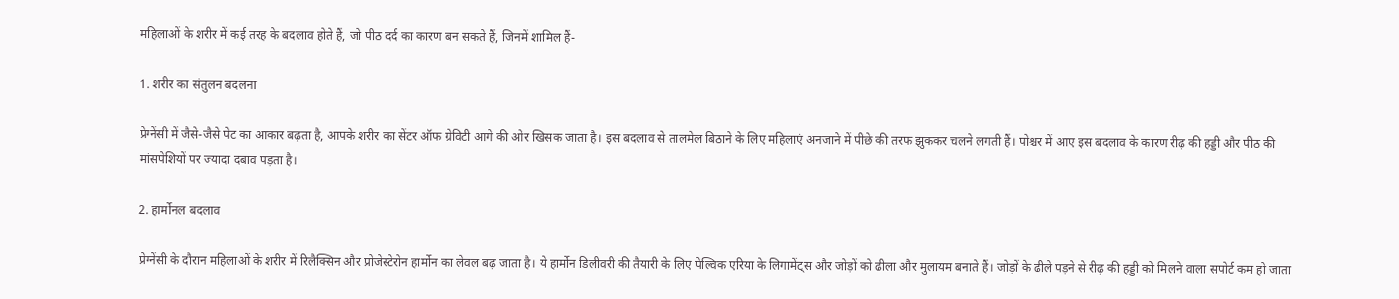महिलाओं के शरीर में कई तरह के बदलाव होते हैं, जो पीठ दर्द का कारण बन सकते हैं, जिनमें शामिल हैं-

1. शरीर का संतुलन बदलना

प्रेग्नेंसी में जैसे-जैसे पेट का आकार बढ़ता है, आपके शरीर का सेंटर ऑफ ग्रेविटी आगे की ओर खिसक जाता है। इस बदलाव से तालमेल बिठाने के लिए महिलाएं अनजाने में पीछे की तरफ झुककर चलने लगती हैं। पोश्चर में आए इस बदलाव के कारण रीढ़ की हड्डी और पीठ की मांसपेशियों पर ज्यादा दबाव पड़ता है।

2. हार्मोनल बदलाव

प्रेग्नेंसी के दौरान महिलाओं के शरीर में रिलैक्सिन और प्रोजेस्टेरोन हार्मोन का लेवल बढ़ जाता है। ये हार्मोन डिलीवरी की तैयारी के लिए पेल्विक एरिया के लिगामेंट्स और जोड़ों को ढीला और मुलायम बनाते हैं। जोड़ों के ढीले पड़ने से रीढ़ की हड्डी को मिलने वाला सपोर्ट कम हो जाता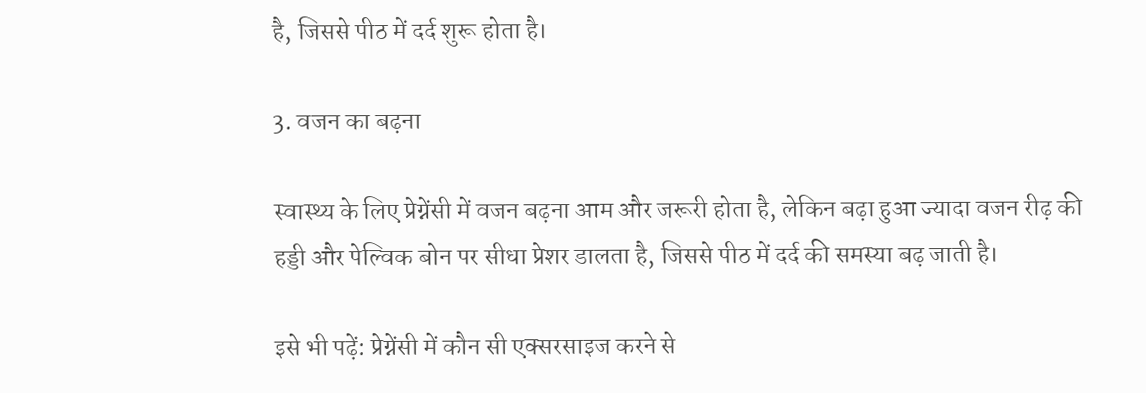है, जिससे पीठ में दर्द शुरू होता है।

3. वजन का बढ़ना

स्वास्थ्य के लिए प्रेग्नेंसी में वजन बढ़ना आम और जरूरी होता है, लेकिन बढ़ा हुआ ज्यादा वजन रीढ़ की हड्डी और पेल्विक बोन पर सीधा प्रेशर डालता है, जिससे पीठ में दर्द की समस्या बढ़ जाती है।

इसे भी पढ़ें: प्रेग्नेंसी में कौन सी एक्सरसाइज करने से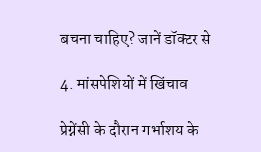बचना चाहिए? जानें डॉक्टर से

4. मांसपेशियों में खिंचाव

प्रेग्नेंसी के दौरान गर्भाशय के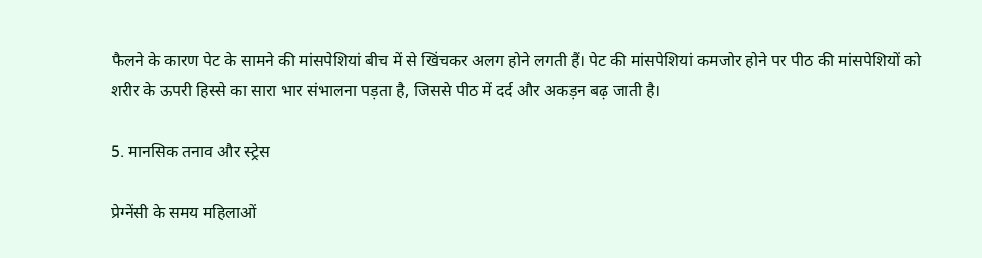फैलने के कारण पेट के सामने की मांसपेशियां बीच में से खिंचकर अलग होने लगती हैं। पेट की मांसपेशियां कमजोर होने पर पीठ की मांसपेशियों को शरीर के ऊपरी हिस्से का सारा भार संभालना पड़ता है, जिससे पीठ में दर्द और अकड़न बढ़ जाती है।

5. मानसिक तनाव और स्ट्रेस

प्रेग्नेंसी के समय महिलाओं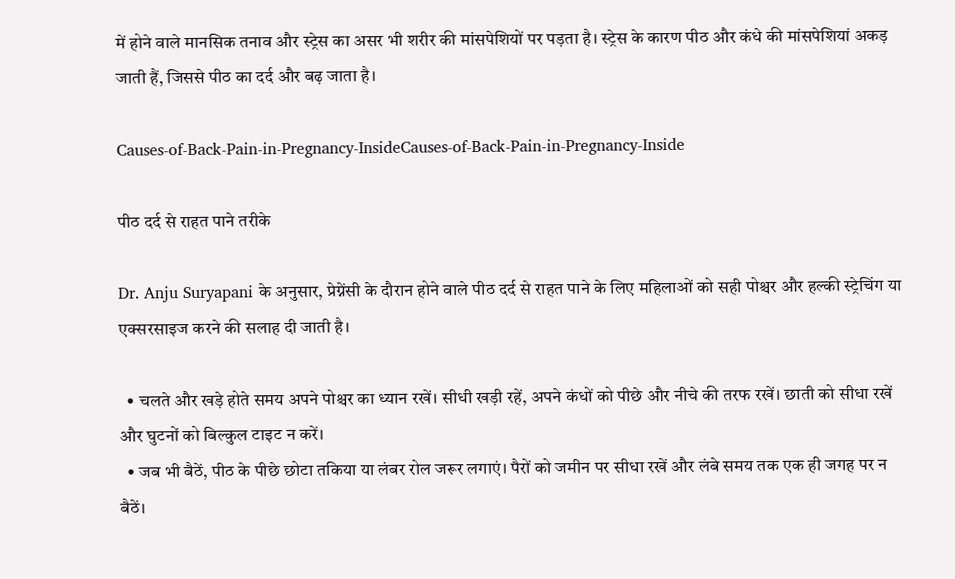में होने वाले मानसिक तनाव और स्ट्रेस का असर भी शरीर की मांसपेशियों पर पड़ता है। स्ट्रेस के कारण पीठ और कंधे की मांसपेशियां अकड़ जाती हैं, जिससे पीठ का दर्द और बढ़ जाता है।

Causes-of-Back-Pain-in-Pregnancy-InsideCauses-of-Back-Pain-in-Pregnancy-Inside

पीठ दर्द से राहत पाने तरीके

Dr. Anju Suryapani के अनुसार, प्रेग्नेंसी के दौरान होने वाले पीठ दर्द से राहत पाने के लिए महिलाओं को सही पोश्चर और हल्की स्ट्रेचिंग या एक्सरसाइज करने की सलाह दी जाती है।

  • चलते और खड़े होते समय अपने पोश्चर का ध्यान रखें। सीधी खड़ी रहें, अपने कंधों को पीछे और नीचे की तरफ रखें। छाती को सीधा रखें और घुटनों को बिल्कुल टाइट न करें।
  • जब भी बैठें, पीठ के पीछे छोटा तकिया या लंबर रोल जरूर लगाएं। पैरों को जमीन पर सीधा रखें और लंबे समय तक एक ही जगह पर न बैठें।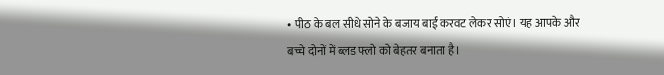• पीठ के बल सीधे सोने के बजाय बाईं करवट लेकर सोएं। यह आपके और बच्चे दोनों में ब्लड फ्लो को बेहतर बनाता है।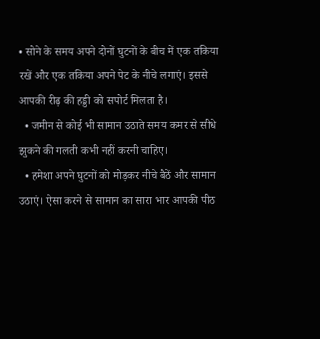• सोने के समय अपने दोनों घुटनों के बीच में एक तकिया रखें और एक तकिया अपने पेट के नीचे लगाएं। इससे आपकी रीढ़ की हड्डी को सपोर्ट मिलता है।
  • जमीन से कोई भी सामान उठाते समय कमर से सीधे झुकने की गलती कभी नहीं करनी चाहिए।
  • हमेशा अपने घुटनों को मोड़कर नीचे बैठें और सामान उठाएं। ऐसा करने से सामान का सारा भार आपकी पीठ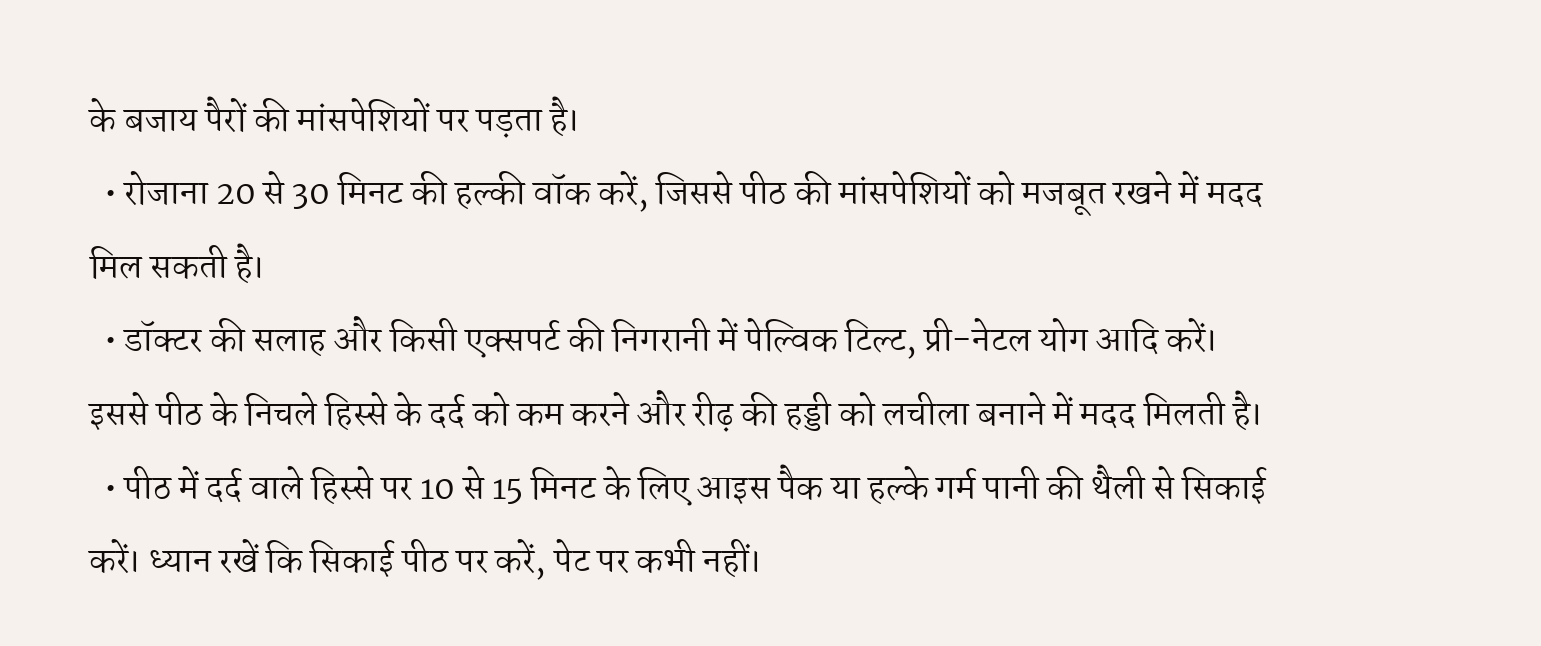के बजाय पैरों की मांसपेशियों पर पड़ता है।
  • रोजाना 20 से 30 मिनट की हल्की वॉक करें, जिससे पीठ की मांसपेशियों को मजबूत रखने में मदद मिल सकती है।
  • डॉक्टर की सलाह और किसी एक्सपर्ट की निगरानी में पेल्विक टिल्ट, प्री-नेटल योग आदि करें। इससे पीठ के निचले हिस्से के दर्द को कम करने और रीढ़ की हड्डी को लचीला बनाने में मदद मिलती है।
  • पीठ में दर्द वाले हिस्से पर 10 से 15 मिनट के लिए आइस पैक या हल्के गर्म पानी की थैली से सिकाई करें। ध्यान रखें कि सिकाई पीठ पर करें, पेट पर कभी नहीं।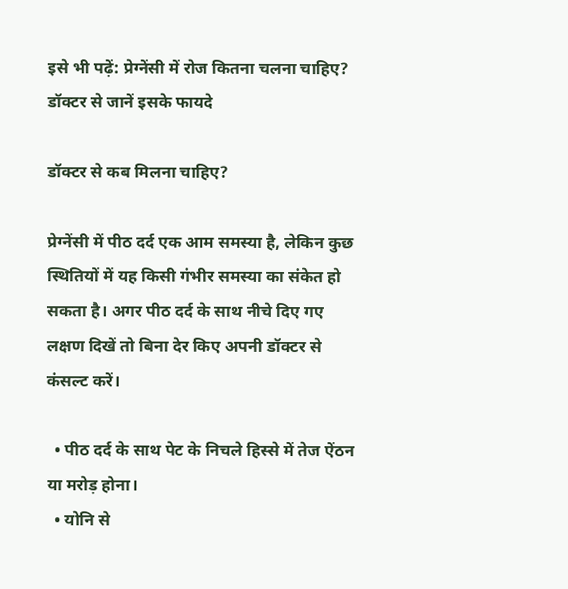इसे भी पढ़ें: प्रेग्नेंसी में रोज कितना चलना चाहिए? डॉक्टर से जानें इसके फायदे

डॉक्टर से कब मिलना चाहिए?

प्रेग्नेंसी में पीठ दर्द एक आम समस्या है, लेकिन कुछ स्थितियों में यह किसी गंभीर समस्या का संकेत हो सकता है। अगर पीठ दर्द के साथ नीचे दिए गए लक्षण दिखें तो बिना देर किए अपनी डॉक्टर से कंसल्ट करें।

  • पीठ दर्द के साथ पेट के निचले हिस्से में तेज ऐंठन या मरोड़ होना।
  • योनि से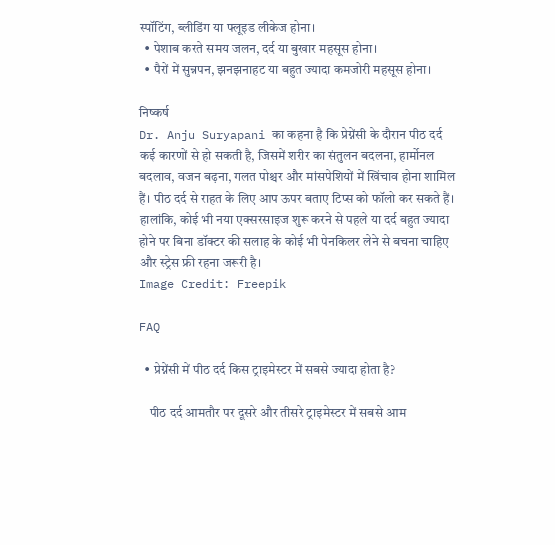स्पॉटिंग, ब्लीडिंग या फ्लूइड लीकेज होना।
  • पेशाब करते समय जलन, दर्द या बुखार महसूस होना।
  • पैरों में सुन्नपन, झनझनाहट या बहुत ज्यादा कमजोरी महसूस होना।

निष्कर्ष
Dr. Anju Suryapani का कहना है कि प्रेग्नेंसी के दौरान पीठ दर्द कई कारणों से हो सकती है, जिसमें शरीर का संतुलन बदलना, हार्मोनल बदलाव, वजन बढ़ना, गलत पोश्चर और मांसपेशियों में खिंचाव होना शामिल हैं। पीठ दर्द से राहत के लिए आप ऊपर बताए टिप्स को फॉलो कर सकते हैं। हालांकि, कोई भी नया एक्सरसाइज शुरू करने से पहले या दर्द बहुत ज्यादा होने पर बिना डॉक्टर की सलाह के कोई भी पेनकिलर लेने से बचना चाहिए और स्ट्रेस फ्री रहना जरूरी है।
Image Credit: Freepik

FAQ

  • प्रेग्नेंसी में पीठ दर्द किस ट्राइमेस्टर में सबसे ज्यादा होता है?

    पीठ दर्द आमतौर पर दूसरे और तीसरे ट्राइमेस्टर में सबसे आम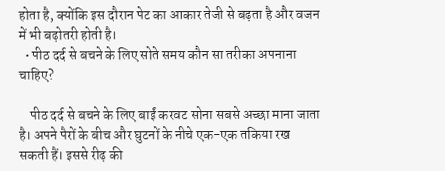होता है, क्योंकि इस दौरान पेट का आकार तेजी से बढ़ता है और वजन में भी बढ़ोतरी होती है।
  • पीठ दर्द से बचने के लिए सोते समय कौन सा तरीका अपनाना चाहिए?

    पीठ दर्द से बचने के लिए बाईं करवट सोना सबसे अच्छा माना जाता है। अपने पैरों के बीच और घुटनों के नीचे एक-एक तकिया रख सकती हैं। इससे रीढ़ की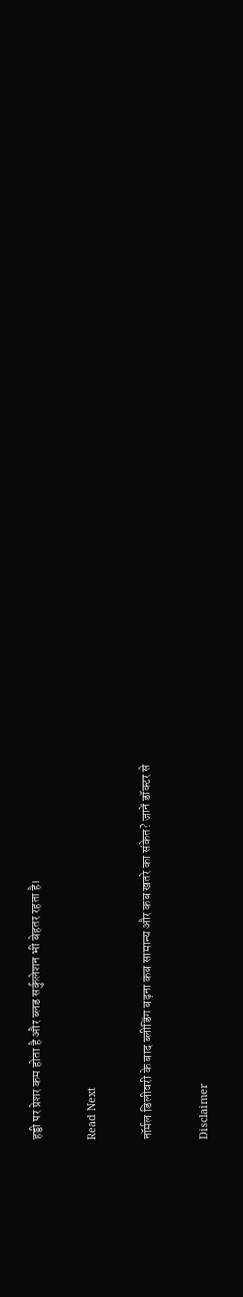हड्डी पर प्रेशर कम होता है और ब्लड सर्कुलेशन भी बेहतर रहता है।

Read Next

नॉर्मल डिलीवरी के बाद ब्लीडिंग बढ़ना कब सामान्य और कब खतरे का संकेत? जानें डॉक्टर से

Disclaimer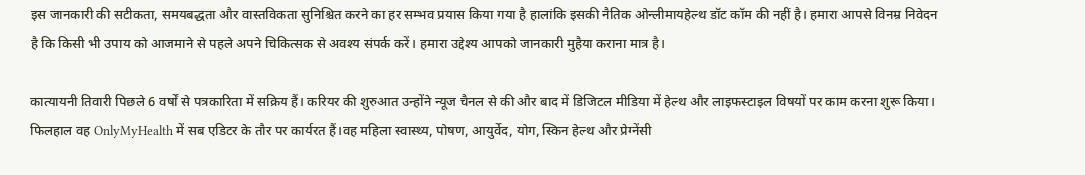इस जानकारी की सटीकता, समयबद्धता और वास्तविकता सुनिश्चित करने का हर सम्भव प्रयास किया गया है हालांकि इसकी नैतिक ओन्लीमायहेल्थ डॉट कॉम की नहीं है। हमारा आपसे विनम्र निवेदन है कि किसी भी उपाय को आजमाने से पहले अपने चिकित्सक से अवश्य संपर्क करें। हमारा उद्देश्य आपको जानकारी मुहैया कराना मात्र है।

कात्यायनी तिवारी पिछले 6 वर्षों से पत्रकारिता में सक्रिय हैं। करियर की शुरुआत उन्होंने न्यूज चैनल से की और बाद में डिजिटल मीडिया में हेल्थ और लाइफस्टाइल विषयों पर काम करना शुरू किया। फिलहाल वह OnlyMyHealth में सब एडिटर के तौर पर कार्यरत हैं।वह महिला स्वास्थ्य, पोषण, आयुर्वेद, योग, स्किन हेल्थ और प्रेग्नेंसी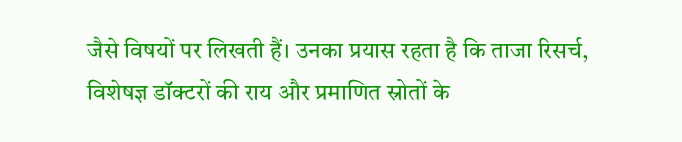जैसे विषयों पर लिखती हैं। उनका प्रयास रहता है कि ताजा रिसर्च, विशेषज्ञ डॉक्टरों की राय और प्रमाणित स्रोतों के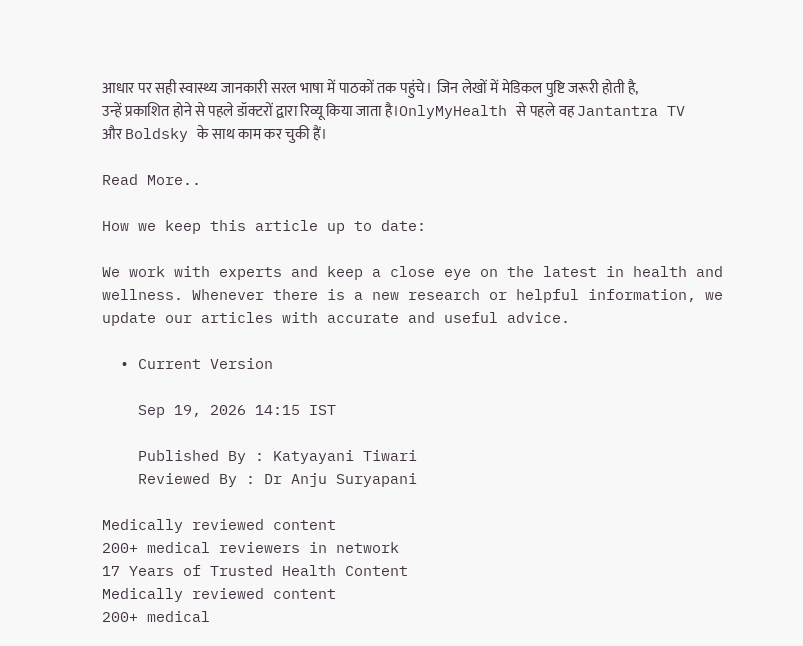आधार पर सही स्वास्थ्य जानकारी सरल भाषा में पाठकों तक पहुंचे। जिन लेखों में मेडिकल पुष्टि जरूरी होती है, उन्हें प्रकाशित होने से पहले डॉक्टरों द्वारा रिव्यू किया जाता है।OnlyMyHealth से पहले वह Jantantra TV और Boldsky के साथ काम कर चुकी हैं।

Read More..

How we keep this article up to date:

We work with experts and keep a close eye on the latest in health and wellness. Whenever there is a new research or helpful information, we update our articles with accurate and useful advice.

  • Current Version

    Sep 19, 2026 14:15 IST

    Published By : Katyayani Tiwari
    Reviewed By : Dr Anju Suryapani

Medically reviewed content
200+ medical reviewers in network
17 Years of Trusted Health Content
Medically reviewed content
200+ medical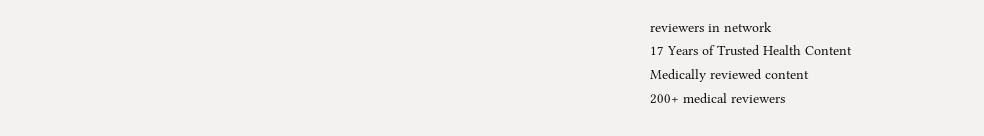reviewers in network
17 Years of Trusted Health Content
Medically reviewed content
200+ medical reviewers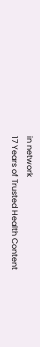in network
17 Years of Trusted Health Content